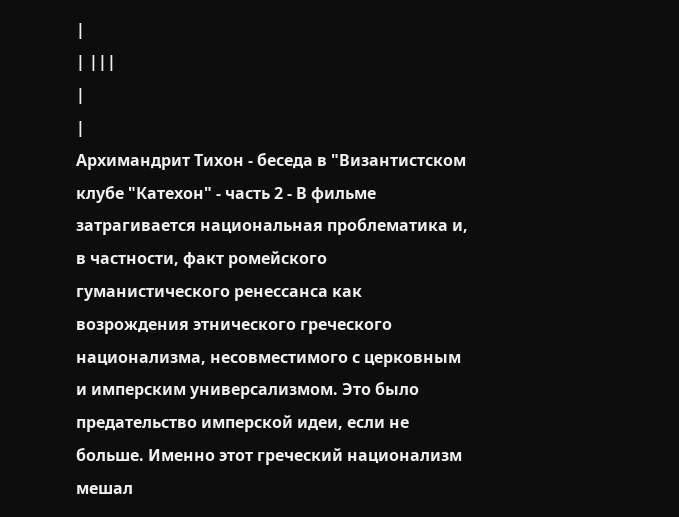|
| |||
|
|
Архимандрит Тихон - беседа в "Византистском клубе "Катехон" - часть 2 - В фильме затрагивается национальная проблематика и, в частности, факт ромейского гуманистического ренессанса как возрождения этнического греческого национализма, несовместимого с церковным и имперским универсализмом. Это было предательство имперской идеи, если не больше. Именно этот греческий национализм мешал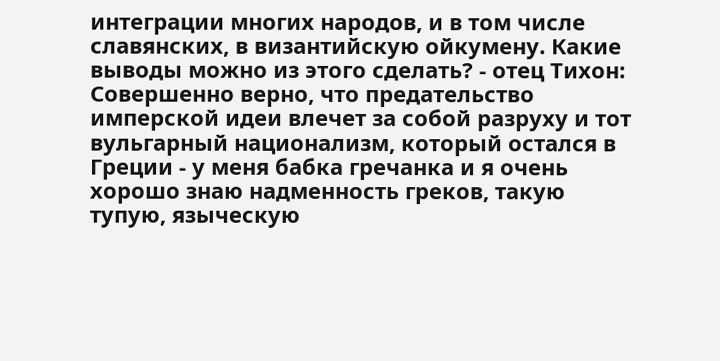интеграции многих народов, и в том числе славянских, в византийскую ойкумену. Какие выводы можно из этого сделать? - отец Тихон: Совершенно верно, что предательство имперской идеи влечет за собой разруху и тот вульгарный национализм, который остался в Греции - у меня бабка гречанка и я очень хорошо знаю надменность греков, такую тупую, языческую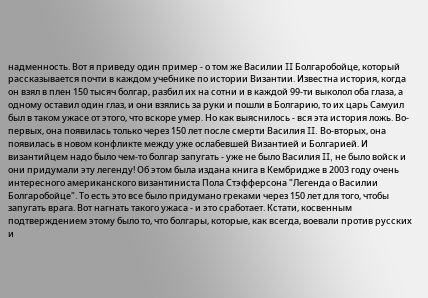надменность. Вот я приведу один пример - о том же Василии II Болгаробойце, который рассказывается почти в каждом учебнике по истории Византии. Известна история, когда он взял в плен 150 тысяч болгар, разбил их на сотни и в каждой 99-ти выколол оба глаза, а одному оставил один глаз, и они взялись за руки и пошли в Болгарию, то их царь Самуил был в таком ужасе от этого, что вскоре умер. Но как выяснилось - вся эта история ложь. Во-первых, она появилась только через 150 лет после смерти Василия II. Во-вторых, она появилась в новом конфликте между уже ослабевшей Византией и Болгарией. И византийцем надо было чем-то болгар запугать - уже не было Василия II, не было войск и они придумали эту легенду! Об этом была издана книга в Кембридже в 2003 году очень интересного американского византиниста Пола Стэфферсона "Легенда о Василии Болгаробойце". То есть это все было придумано греками через 150 лет для того, чтобы запугать врага. Вот нагнать такого ужаса - и это сработает. Кстати, косвенным подтверждением этому было то, что болгары, которые, как всегда, воевали против русских и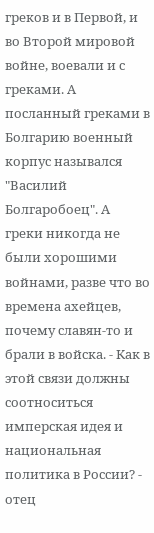греков и в Первой, и во Второй мировой войне, воевали и с греками. А посланный греками в Болгарию военный корпус назывался "Василий Болгаробоец". А греки никогда не были хорошими войнами, разве что во времена ахейцев, почему славян-то и брали в войска. - Как в этой связи должны соотноситься имперская идея и национальная политика в России? - отец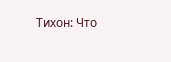Тихон: Что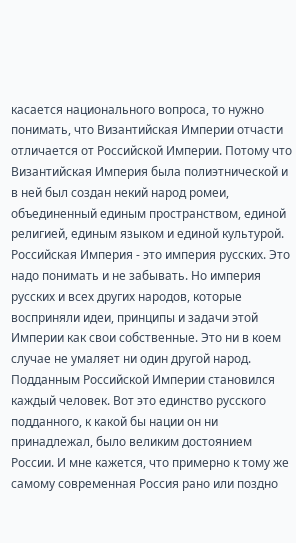касается национального вопроса, то нужно понимать, что Византийская Империи отчасти отличается от Российской Империи. Потому что Византийская Империя была полиэтнической и в ней был создан некий народ ромеи, объединенный единым пространством, единой религией, единым языком и единой культурой. Российская Империя - это империя русских. Это надо понимать и не забывать. Но империя русских и всех других народов, которые восприняли идеи, принципы и задачи этой Империи как свои собственные. Это ни в коем случае не умаляет ни один другой народ. Подданным Российской Империи становился каждый человек. Вот это единство русского подданного, к какой бы нации он ни принадлежал, было великим достоянием России. И мне кажется, что примерно к тому же самому современная Россия рано или поздно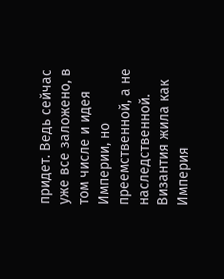придет. Ведь сейчас уже все заложено, в том числе и идея Империи, но преемственной, а не наследственной. Византия жила как Империя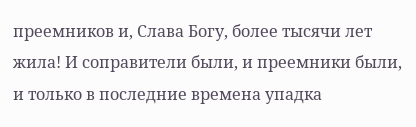преемников и, Слава Богу, более тысячи лет жила! И соправители были, и преемники были, и только в последние времена упадка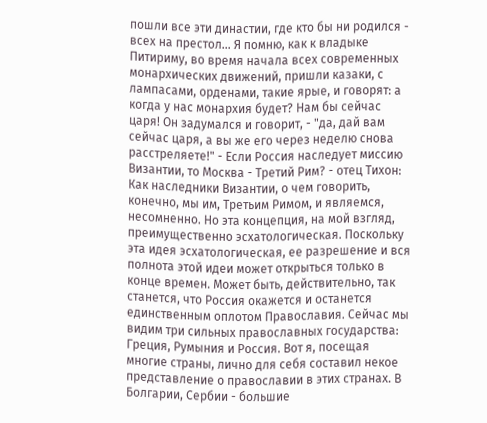пошли все эти династии, где кто бы ни родился - всех на престол... Я помню, как к владыке Питириму, во время начала всех современных монархических движений, пришли казаки, с лампасами, орденами, такие ярые, и говорят: а когда у нас монархия будет? Нам бы сейчас царя! Он задумался и говорит, - "да, дай вам сейчас царя, а вы же его через неделю снова расстреляете!" - Если Россия наследует миссию Византии, то Москва - Третий Рим? - отец Тихон: Как наследники Византии, о чем говорить, конечно, мы им, Третьим Римом, и являемся, несомненно. Но эта концепция, на мой взгляд, преимущественно эсхатологическая. Поскольку эта идея эсхатологическая, ее разрешение и вся полнота этой идеи может открыться только в конце времен. Может быть, действительно, так станется, что Россия окажется и останется единственным оплотом Православия. Сейчас мы видим три сильных православных государства: Греция, Румыния и Россия. Вот я, посещая многие страны, лично для себя составил некое представление о православии в этих странах. В Болгарии, Сербии - большие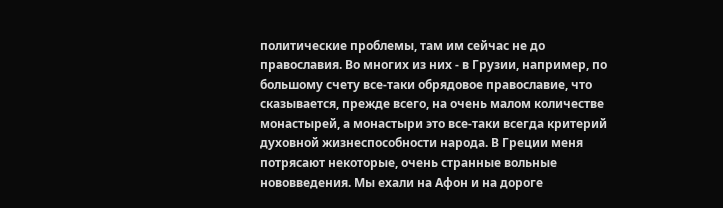политические проблемы, там им сейчас не до православия. Во многих из них - в Грузии, например, по большому счету все-таки обрядовое православие, что сказывается, прежде всего, на очень малом количестве монастырей, а монастыри это все-таки всегда критерий духовной жизнеспособности народа. В Греции меня потрясают некоторые, очень странные вольные нововведения. Мы ехали на Афон и на дороге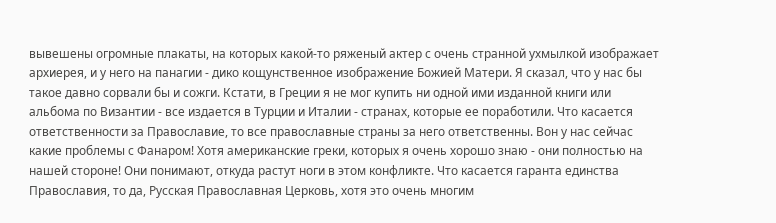вывешены огромные плакаты, на которых какой-то ряженый актер с очень странной ухмылкой изображает архиерея, и у него на панагии - дико кощунственное изображение Божией Матери. Я сказал, что у нас бы такое давно сорвали бы и сожги. Кстати, в Греции я не мог купить ни одной ими изданной книги или альбома по Византии - все издается в Турции и Италии - странах, которые ее поработили. Что касается ответственности за Православие, то все православные страны за него ответственны. Вон у нас сейчас какие проблемы с Фанаром! Хотя американские греки, которых я очень хорошо знаю - они полностью на нашей стороне! Они понимают, откуда растут ноги в этом конфликте. Что касается гаранта единства Православия, то да, Русская Православная Церковь, хотя это очень многим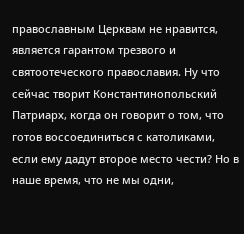православным Церквам не нравится, является гарантом трезвого и святоотеческого православия. Ну что сейчас творит Константинопольский Патриарх, когда он говорит о том, что готов воссоединиться с католиками, если ему дадут второе место чести? Но в наше время, что не мы одни,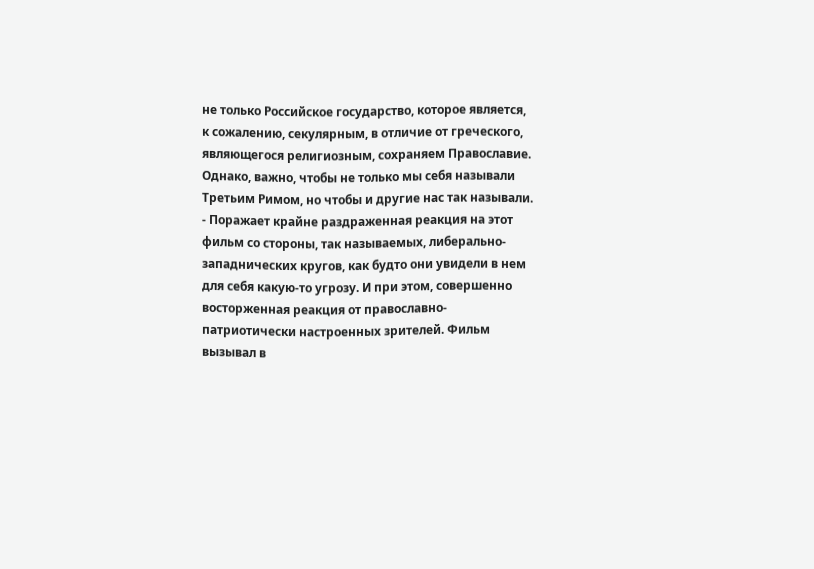не только Российское государство, которое является, к сожалению, секулярным, в отличие от греческого, являющегося религиозным, сохраняем Православие. Однако, важно, чтобы не только мы себя называли Третьим Римом, но чтобы и другие нас так называли. - Поражает крайне раздраженная реакция на этот фильм со стороны, так называемых, либерально-западнических кругов, как будто они увидели в нем для себя какую-то угрозу. И при этом, совершенно восторженная реакция от православно-патриотически настроенных зрителей. Фильм вызывал в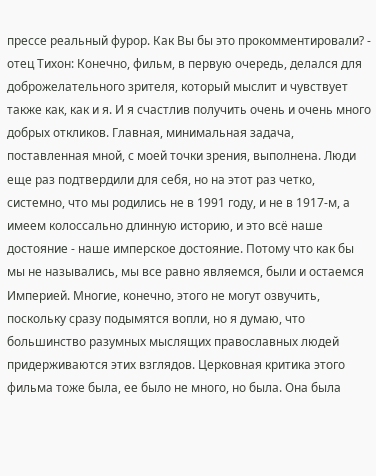прессе реальный фурор. Как Вы бы это прокомментировали? - отец Тихон: Конечно, фильм, в первую очередь, делался для доброжелательного зрителя, который мыслит и чувствует также как, как и я. И я счастлив получить очень и очень много добрых откликов. Главная, минимальная задача, поставленная мной, с моей точки зрения, выполнена. Люди еще раз подтвердили для себя, но на этот раз четко, системно, что мы родились не в 1991 году, и не в 1917-м, а имеем колоссально длинную историю, и это всё наше достояние - наше имперское достояние. Потому что как бы мы не назывались, мы все равно являемся, были и остаемся Империей. Многие, конечно, этого не могут озвучить, поскольку сразу подымятся вопли, но я думаю, что большинство разумных мыслящих православных людей придерживаются этих взглядов. Церковная критика этого фильма тоже была, ее было не много, но была. Она была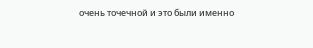очень точечной и это были именно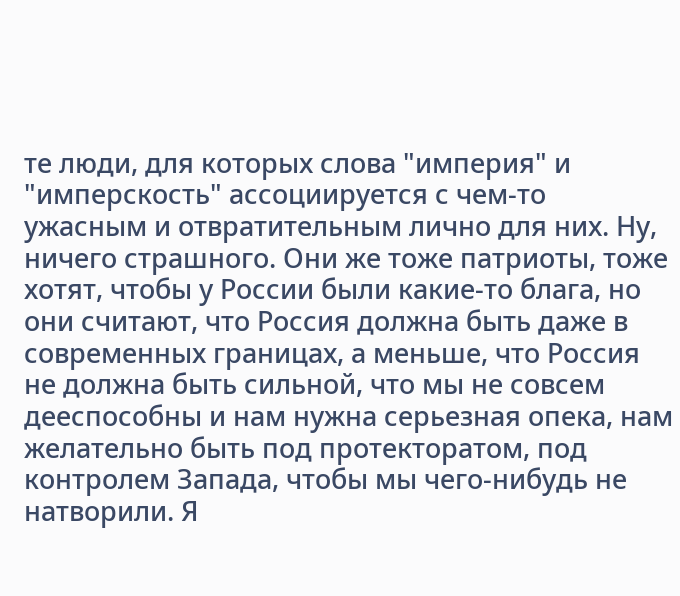те люди, для которых слова "империя" и "имперскость" ассоциируется с чем-то ужасным и отвратительным лично для них. Ну, ничего страшного. Они же тоже патриоты, тоже хотят, чтобы у России были какие-то блага, но они считают, что Россия должна быть даже в современных границах, а меньше, что Россия не должна быть сильной, что мы не совсем дееспособны и нам нужна серьезная опека, нам желательно быть под протекторатом, под контролем Запада, чтобы мы чего-нибудь не натворили. Я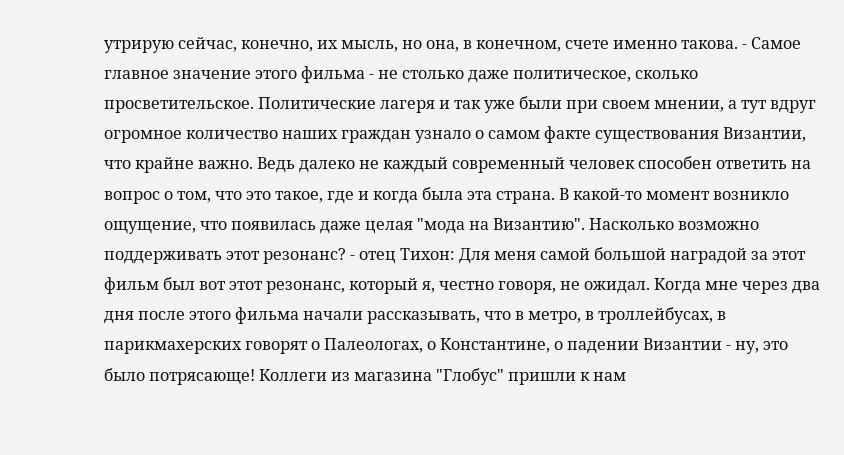утрирую сейчас, конечно, их мысль, но она, в конечном, счете именно такова. - Самое главное значение этого фильма - не столько даже политическое, сколько просветительское. Политические лагеря и так уже были при своем мнении, а тут вдруг огромное количество наших граждан узнало о самом факте существования Византии, что крайне важно. Ведь далеко не каждый современный человек способен ответить на вопрос о том, что это такое, где и когда была эта страна. В какой-то момент возникло ощущение, что появилась даже целая "мода на Византию". Насколько возможно поддерживать этот резонанс? - отец Тихон: Для меня самой большой наградой за этот фильм был вот этот резонанс, который я, честно говоря, не ожидал. Когда мне через два дня после этого фильма начали рассказывать, что в метро, в троллейбусах, в парикмахерских говорят о Палеологах, о Константине, о падении Византии - ну, это было потрясающе! Коллеги из магазина "Глобус" пришли к нам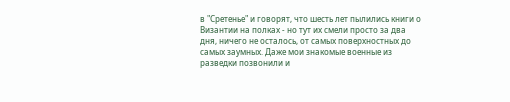в "Сретенье" и говорят, что шесть лет пылились книги о Византии на полках - но тут их смели просто за два дня, ничего не осталось, от самых поверхностных до самых заумных. Даже мои знакомые военные из разведки позвонили и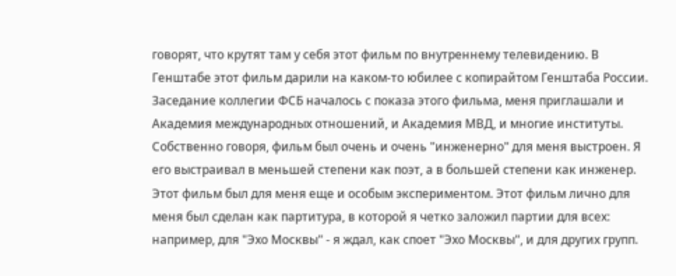говорят, что крутят там у себя этот фильм по внутреннему телевидению. В Генштабе этот фильм дарили на каком-то юбилее с копирайтом Генштаба России. Заседание коллегии ФСБ началось с показа этого фильма, меня приглашали и Академия международных отношений, и Академия МВД, и многие институты. Собственно говоря, фильм был очень и очень "инженерно" для меня выстроен. Я его выстраивал в меньшей степени как поэт, а в большей степени как инженер. Этот фильм был для меня еще и особым экспериментом. Этот фильм лично для меня был сделан как партитура, в которой я четко заложил партии для всех: например, для "Эхо Москвы" - я ждал, как споет "Эхо Москвы", и для других групп.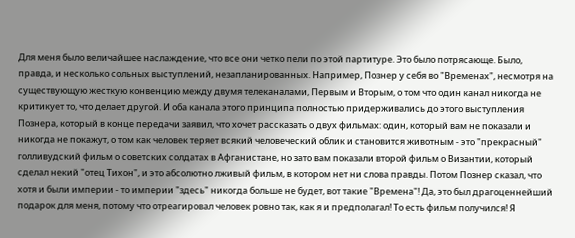Для меня было величайшее наслаждение, что все они четко пели по этой партитуре. Это было потрясающе. Было, правда, и несколько сольных выступлений, незапланированных. Например, Познер у себя во "Временах", несмотря на существующую жесткую конвенцию между двумя телеканалами, Первым и Вторым, о том что один канал никогда не критикует то, что делает другой. И оба канала этого принципа полностью придерживались до этого выступления Познера, который в конце передачи заявил, что хочет рассказать о двух фильмах: один, который вам не показали и никогда не покажут, о том как человек теряет всякий человеческий облик и становится животным - это "прекрасный" голливудский фильм о советских солдатах в Афганистане, но зато вам показали второй фильм о Византии, который сделал некий "отец Тихон", и это абсолютно лживый фильм, в котором нет ни слова правды. Потом Познер сказал, что хотя и были империи - то империи "здесь" никогда больше не будет, вот такие "Времена"! Да, это был драгоценнейший подарок для меня, потому что отреагировал человек ровно так, как я и предполагал! То есть фильм получился! Я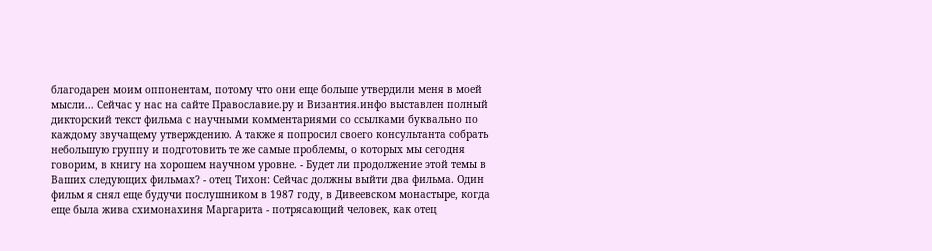благодарен моим оппонентам, потому что они еще больше утвердили меня в моей мысли... Сейчас у нас на сайте Православие.ру и Византия.инфо выставлен полный дикторский текст фильма с научными комментариями со ссылками буквально по каждому звучащему утверждению. А также я попросил своего консультанта собрать небольшую группу и подготовить те же самые проблемы, о которых мы сегодня говорим, в книгу на хорошем научном уровне. - Будет ли продолжение этой темы в Ваших следующих фильмах? - отец Тихон: Сейчас должны выйти два фильма. Один фильм я снял еще будучи послушником в 1987 году, в Дивеевском монастыре, когда еще была жива схимонахиня Маргарита - потрясающий человек, как отец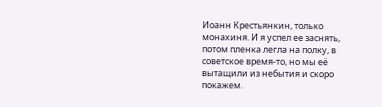Иоанн Крестьянкин, только монахиня. И я успел ее заснять, потом пленка легла на полку, в советское время-то, но мы её вытащили из небытия и скоро покажем.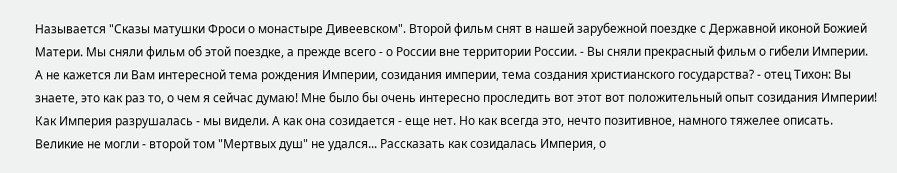Называется "Сказы матушки Фроси о монастыре Дивеевском". Второй фильм снят в нашей зарубежной поездке с Державной иконой Божией Матери. Мы сняли фильм об этой поездке, а прежде всего - о России вне территории России. - Вы сняли прекрасный фильм о гибели Империи. А не кажется ли Вам интересной тема рождения Империи, созидания империи, тема создания христианского государства? - отец Тихон: Вы знаете, это как раз то, о чем я сейчас думаю! Мне было бы очень интересно проследить вот этот вот положительный опыт созидания Империи! Как Империя разрушалась - мы видели. А как она созидается - еще нет. Но как всегда это, нечто позитивное, намного тяжелее описать. Великие не могли - второй том "Мертвых душ" не удался... Рассказать как созидалась Империя, о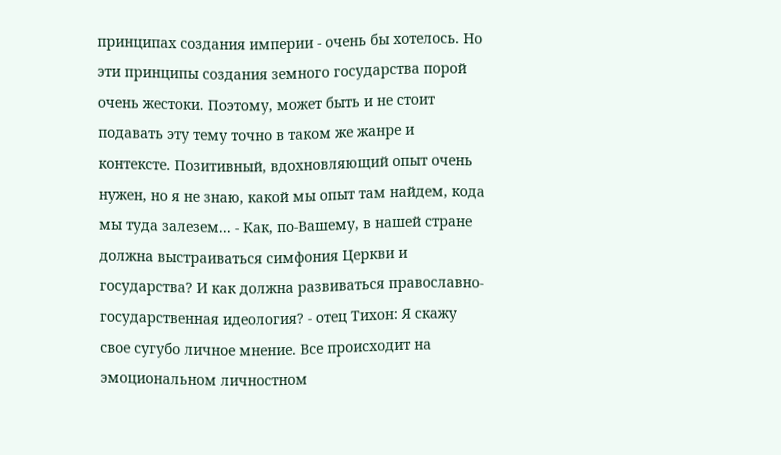принципах создания империи - очень бы хотелось. Но эти принципы создания земного государства порой очень жестоки. Поэтому, может быть и не стоит подавать эту тему точно в таком же жанре и контексте. Позитивный, вдохновляющий опыт очень нужен, но я не знаю, какой мы опыт там найдем, кода мы туда залезем... - Как, по-Вашему, в нашей стране должна выстраиваться симфония Церкви и государства? И как должна развиваться православно-государственная идеология? - отец Тихон: Я скажу свое сугубо личное мнение. Все происходит на эмоциональном личностном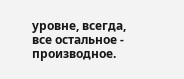уровне, всегда, все остальное - производное.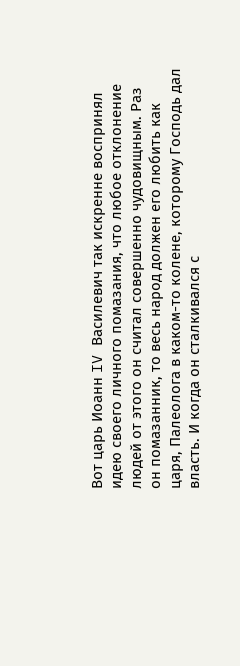Вот царь Иоанн IV Василевич так искренне воспринял идею своего личного помазания, что любое отклонение людей от этого он считал совершенно чудовищным. Раз он помазанник, то весь народ должен его любить как царя, Палеолога в каком-то колене, которому Господь дал власть. И когда он сталкивался с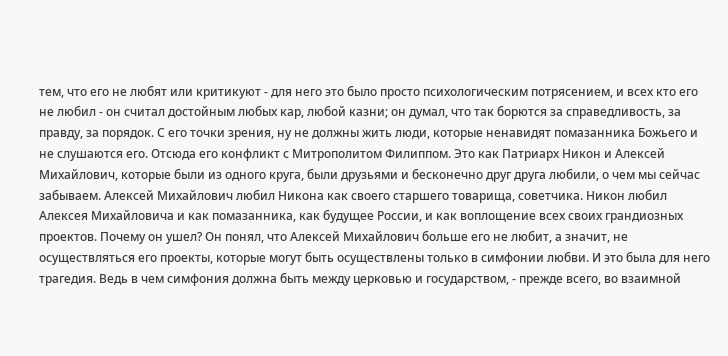тем, что его не любят или критикуют - для него это было просто психологическим потрясением, и всех кто его не любил - он считал достойным любых кар, любой казни; он думал, что так борются за справедливость, за правду, за порядок. С его точки зрения, ну не должны жить люди, которые ненавидят помазанника Божьего и не слушаются его. Отсюда его конфликт с Митрополитом Филиппом. Это как Патриарх Никон и Алексей Михайлович, которые были из одного круга, были друзьями и бесконечно друг друга любили, о чем мы сейчас забываем. Алексей Михайлович любил Никона как своего старшего товарища, советчика. Никон любил Алексея Михайловича и как помазанника, как будущее России, и как воплощение всех своих грандиозных проектов. Почему он ушел? Он понял, что Алексей Михайлович больше его не любит, а значит, не осуществляться его проекты, которые могут быть осуществлены только в симфонии любви. И это была для него трагедия. Ведь в чем симфония должна быть между церковью и государством, - прежде всего, во взаимной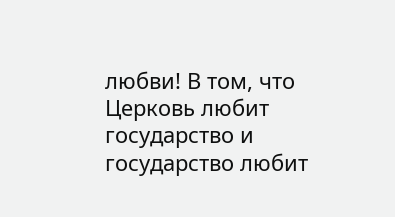любви! В том, что Церковь любит государство и государство любит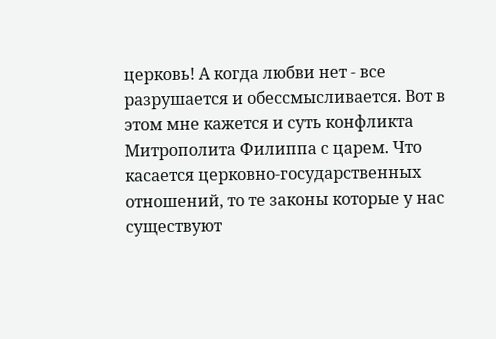церковь! А когда любви нет - все разрушается и обессмысливается. Вот в этом мне кажется и суть конфликта Митрополита Филиппа с царем. Что касается церковно-государственных отношений, то те законы которые у нас существуют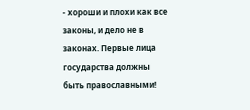- хороши и плохи как все законы, и дело не в законах. Первые лица государства должны быть православными!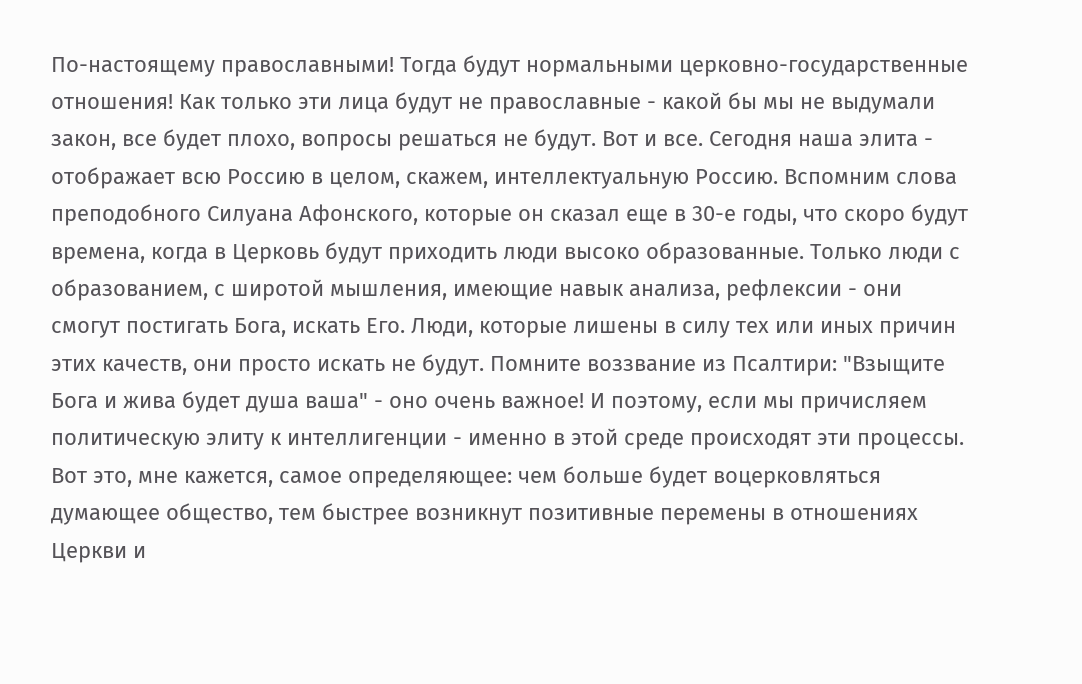По-настоящему православными! Тогда будут нормальными церковно-государственные отношения! Как только эти лица будут не православные - какой бы мы не выдумали закон, все будет плохо, вопросы решаться не будут. Вот и все. Сегодня наша элита - отображает всю Россию в целом, скажем, интеллектуальную Россию. Вспомним слова преподобного Силуана Афонского, которые он сказал еще в 30-е годы, что скоро будут времена, когда в Церковь будут приходить люди высоко образованные. Только люди с образованием, с широтой мышления, имеющие навык анализа, рефлексии - они смогут постигать Бога, искать Его. Люди, которые лишены в силу тех или иных причин этих качеств, они просто искать не будут. Помните воззвание из Псалтири: "Взыщите Бога и жива будет душа ваша" - оно очень важное! И поэтому, если мы причисляем политическую элиту к интеллигенции - именно в этой среде происходят эти процессы. Вот это, мне кажется, самое определяющее: чем больше будет воцерковляться думающее общество, тем быстрее возникнут позитивные перемены в отношениях Церкви и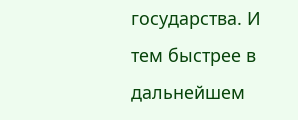государства. И тем быстрее в дальнейшем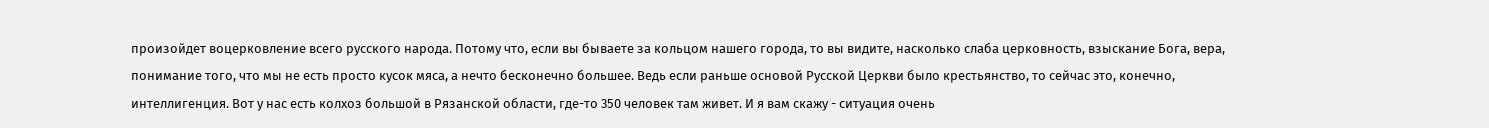произойдет воцерковление всего русского народа. Потому что, если вы бываете за кольцом нашего города, то вы видите, насколько слаба церковность, взыскание Бога, вера, понимание того, что мы не есть просто кусок мяса, а нечто бесконечно большее. Ведь если раньше основой Русской Церкви было крестьянство, то сейчас это, конечно, интеллигенция. Вот у нас есть колхоз большой в Рязанской области, где-то 350 человек там живет. И я вам скажу - ситуация очень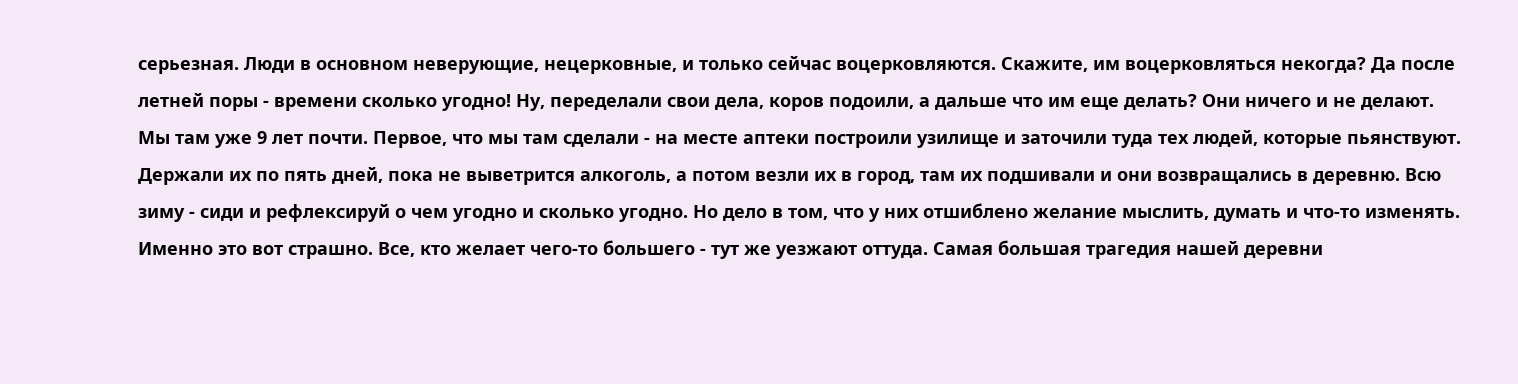серьезная. Люди в основном неверующие, нецерковные, и только сейчас воцерковляются. Скажите, им воцерковляться некогда? Да после летней поры - времени сколько угодно! Ну, переделали свои дела, коров подоили, а дальше что им еще делать? Они ничего и не делают. Мы там уже 9 лет почти. Первое, что мы там сделали - на месте аптеки построили узилище и заточили туда тех людей, которые пьянствуют. Держали их по пять дней, пока не выветрится алкоголь, а потом везли их в город, там их подшивали и они возвращались в деревню. Всю зиму - сиди и рефлексируй о чем угодно и сколько угодно. Но дело в том, что у них отшиблено желание мыслить, думать и что-то изменять. Именно это вот страшно. Все, кто желает чего-то большего - тут же уезжают оттуда. Самая большая трагедия нашей деревни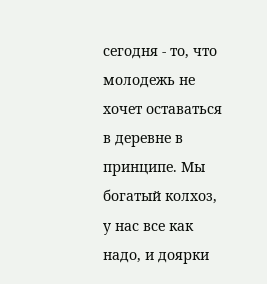сегодня - то, что молодежь не хочет оставаться в деревне в принципе. Мы богатый колхоз, у нас все как надо, и доярки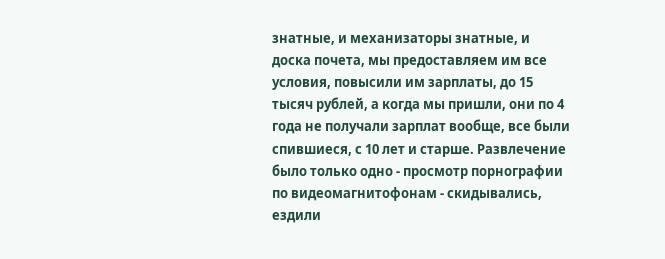знатные, и механизаторы знатные, и доска почета, мы предоставляем им все условия, повысили им зарплаты, до 15 тысяч рублей, а когда мы пришли, они по 4 года не получали зарплат вообще, все были спившиеся, с 10 лет и старше. Развлечение было только одно - просмотр порнографии по видеомагнитофонам - скидывались, ездили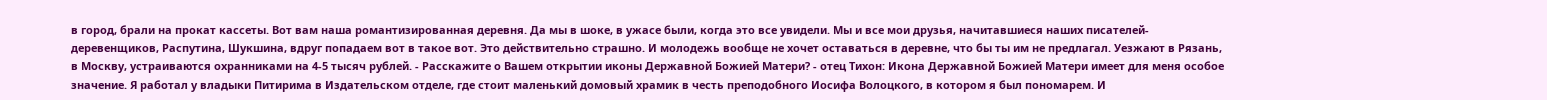в город, брали на прокат кассеты. Вот вам наша романтизированная деревня. Да мы в шоке, в ужасе были, когда это все увидели. Мы и все мои друзья, начитавшиеся наших писателей-деревенщиков, Распутина, Шукшина, вдруг попадаем вот в такое вот. Это действительно страшно. И молодежь вообще не хочет оставаться в деревне, что бы ты им не предлагал. Уезжают в Рязань, в Москву, устраиваются охранниками на 4-5 тысяч рублей. - Расскажите о Вашем открытии иконы Державной Божией Матери? - отец Тихон: Икона Державной Божией Матери имеет для меня особое значение. Я работал у владыки Питирима в Издательском отделе, где стоит маленький домовый храмик в честь преподобного Иосифа Волоцкого, в котором я был пономарем. И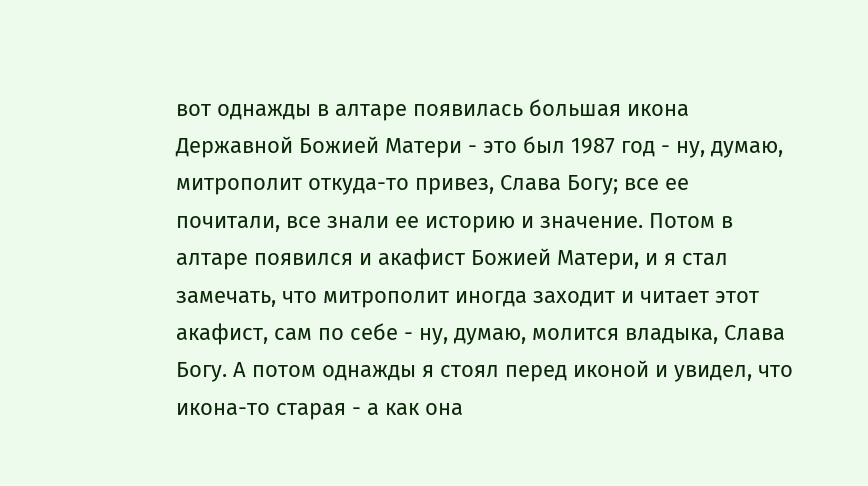вот однажды в алтаре появилась большая икона Державной Божией Матери - это был 1987 год - ну, думаю, митрополит откуда-то привез, Слава Богу; все ее почитали, все знали ее историю и значение. Потом в алтаре появился и акафист Божией Матери, и я стал замечать, что митрополит иногда заходит и читает этот акафист, сам по себе - ну, думаю, молится владыка, Слава Богу. А потом однажды я стоял перед иконой и увидел, что икона-то старая - а как она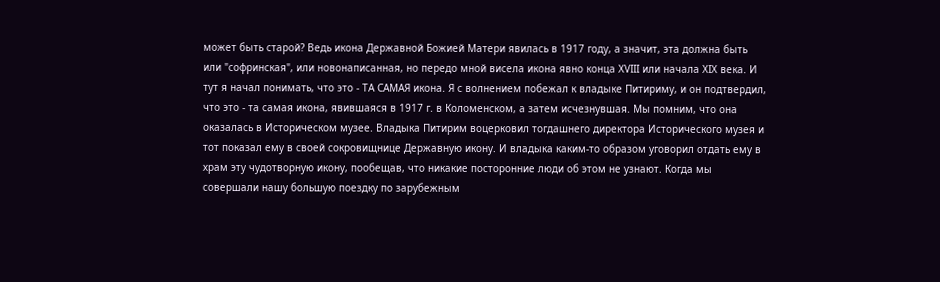может быть старой? Ведь икона Державной Божией Матери явилась в 1917 году, а значит, эта должна быть или "софринская", или новонаписанная, но передо мной висела икона явно конца XVIII или начала XIX века. И тут я начал понимать, что это - ТА САМАЯ икона. Я с волнением побежал к владыке Питириму, и он подтвердил, что это - та самая икона, явившаяся в 1917 г. в Коломенском, а затем исчезнувшая. Мы помним, что она оказалась в Историческом музее. Владыка Питирим воцерковил тогдашнего директора Исторического музея и тот показал ему в своей сокровищнице Державную икону. И владыка каким-то образом уговорил отдать ему в храм эту чудотворную икону, пообещав, что никакие посторонние люди об этом не узнают. Когда мы совершали нашу большую поездку по зарубежным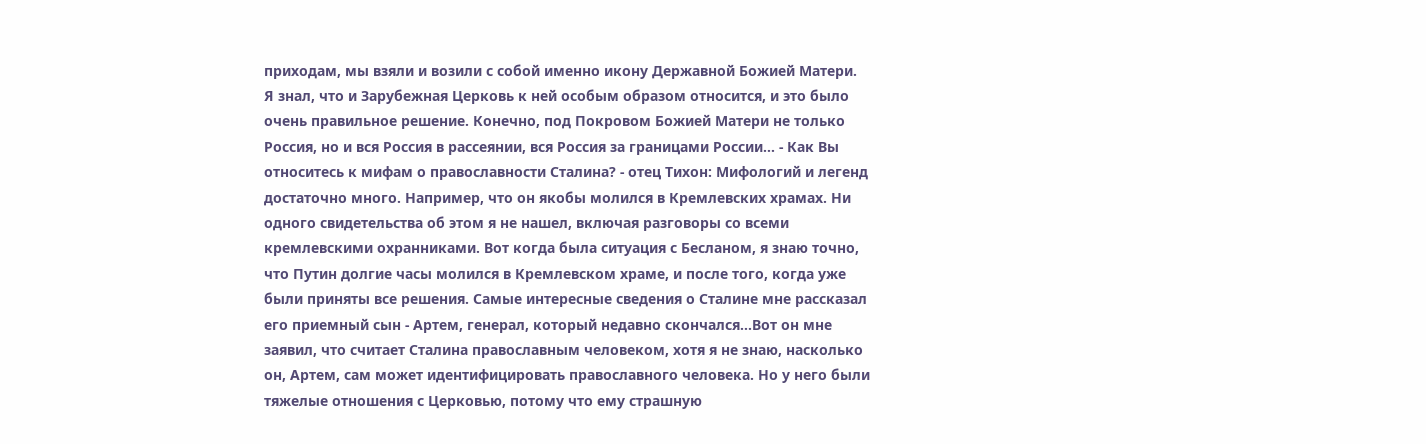приходам, мы взяли и возили с собой именно икону Державной Божией Матери. Я знал, что и Зарубежная Церковь к ней особым образом относится, и это было очень правильное решение. Конечно, под Покровом Божией Матери не только Россия, но и вся Россия в рассеянии, вся Россия за границами России... - Как Вы относитесь к мифам о православности Сталина? - отец Тихон: Мифологий и легенд достаточно много. Например, что он якобы молился в Кремлевских храмах. Ни одного свидетельства об этом я не нашел, включая разговоры со всеми кремлевскими охранниками. Вот когда была ситуация с Бесланом, я знаю точно, что Путин долгие часы молился в Кремлевском храме, и после того, когда уже были приняты все решения. Самые интересные сведения о Сталине мне рассказал его приемный сын - Артем, генерал, который недавно скончался...Вот он мне заявил, что считает Сталина православным человеком, хотя я не знаю, насколько он, Артем, сам может идентифицировать православного человека. Но у него были тяжелые отношения с Церковью, потому что ему страшную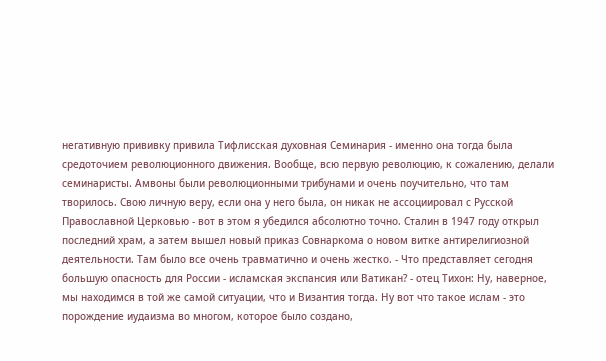негативную прививку привила Тифлисская духовная Семинария - именно она тогда была средоточием революционного движения. Вообще, всю первую революцию, к сожалению, делали семинаристы. Амвоны были революционными трибунами и очень поучительно, что там творилось. Свою личную веру, если она у него была, он никак не ассоциировал с Русской Православной Церковью - вот в этом я убедился абсолютно точно. Сталин в 1947 году открыл последний храм, а затем вышел новый приказ Совнаркома о новом витке антирелигиозной деятельности. Там было все очень травматично и очень жестко. - Что представляет сегодня большую опасность для России - исламская экспансия или Ватикан? - отец Тихон: Ну, наверное, мы находимся в той же самой ситуации, что и Византия тогда. Ну вот что такое ислам - это порождение иудаизма во многом, которое было создано,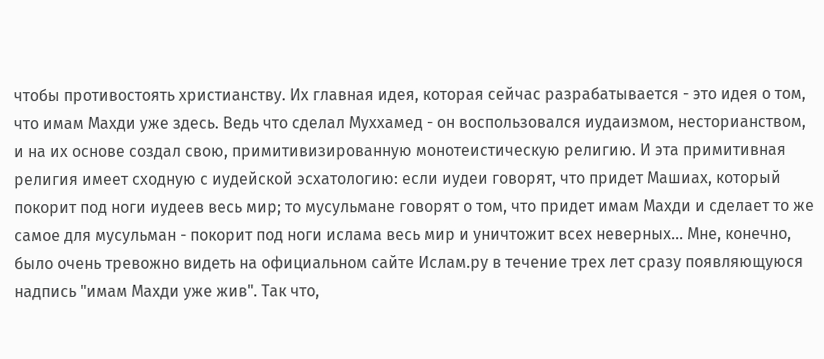чтобы противостоять христианству. Их главная идея, которая сейчас разрабатывается - это идея о том, что имам Махди уже здесь. Ведь что сделал Муххамед - он воспользовался иудаизмом, несторианством, и на их основе создал свою, примитивизированную монотеистическую религию. И эта примитивная религия имеет сходную с иудейской эсхатологию: если иудеи говорят, что придет Машиах, который покорит под ноги иудеев весь мир; то мусульмане говорят о том, что придет имам Махди и сделает то же самое для мусульман - покорит под ноги ислама весь мир и уничтожит всех неверных... Мне, конечно, было очень тревожно видеть на официальном сайте Ислам.ру в течение трех лет сразу появляющуюся надпись "имам Махди уже жив". Так что,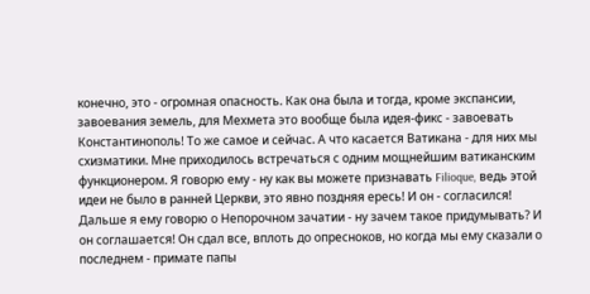конечно, это - огромная опасность. Как она была и тогда, кроме экспансии, завоевания земель, для Мехмета это вообще была идея-фикс - завоевать Константинополь! То же самое и сейчас. А что касается Ватикана - для них мы схизматики. Мне приходилось встречаться с одним мощнейшим ватиканским функционером. Я говорю ему - ну как вы можете признавать Filioque, ведь этой идеи не было в ранней Церкви, это явно поздняя ересь! И он - согласился! Дальше я ему говорю о Непорочном зачатии - ну зачем такое придумывать? И он соглашается! Он сдал все, вплоть до опресноков, но когда мы ему сказали о последнем - примате папы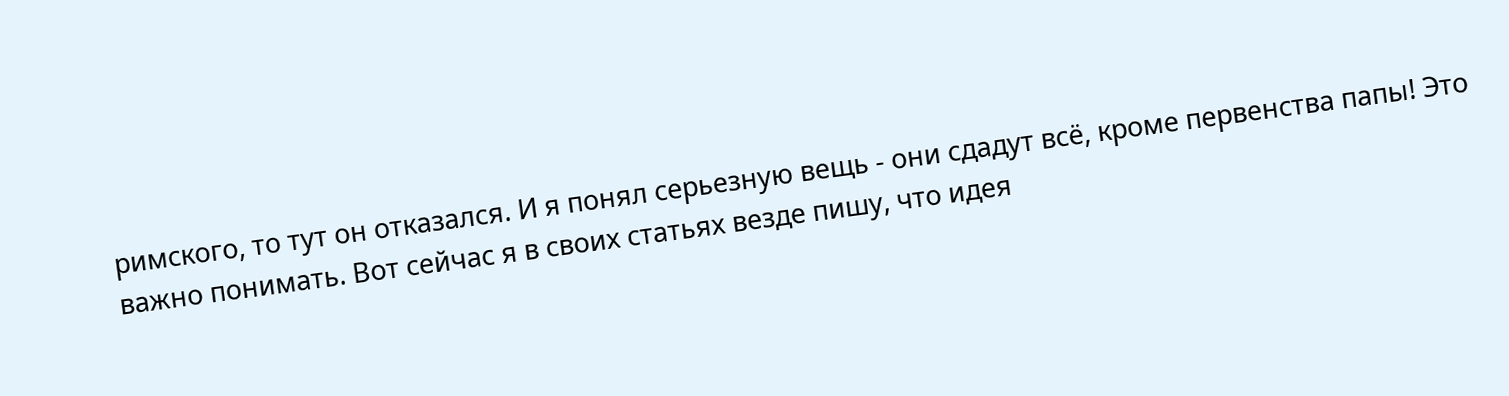римского, то тут он отказался. И я понял серьезную вещь - они сдадут всё, кроме первенства папы! Это важно понимать. Вот сейчас я в своих статьях везде пишу, что идея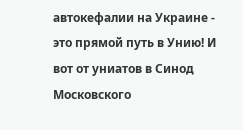автокефалии на Украине - это прямой путь в Унию! И вот от униатов в Синод Московского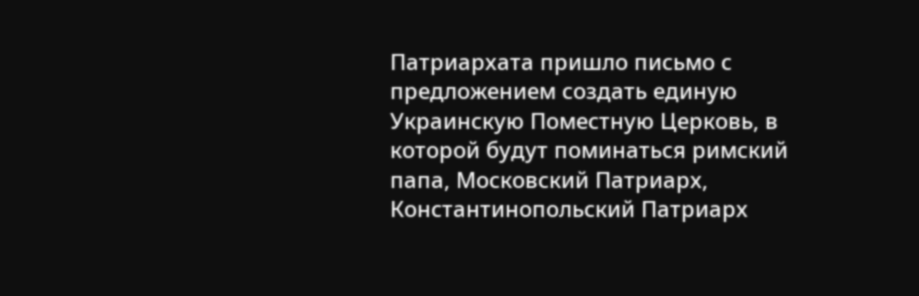Патриархата пришло письмо с предложением создать единую Украинскую Поместную Церковь, в которой будут поминаться римский папа, Московский Патриарх, Константинопольский Патриарх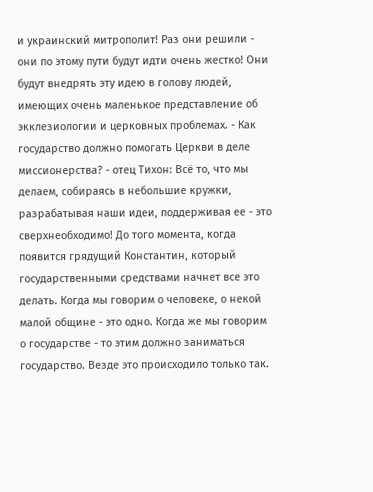и украинский митрополит! Раз они решили - они по этому пути будут идти очень жестко! Они будут внедрять эту идею в голову людей, имеющих очень маленькое представление об экклезиологии и церковных проблемах. - Как государство должно помогать Церкви в деле миссионерства? - отец Тихон: Всё то, что мы делаем, собираясь в небольшие кружки, разрабатывая наши идеи, поддерживая ее - это сверхнеобходимо! До того момента, когда появится грядущий Константин, который государственными средствами начнет все это делать. Когда мы говорим о человеке, о некой малой общине - это одно. Когда же мы говорим о государстве - то этим должно заниматься государство. Везде это происходило только так.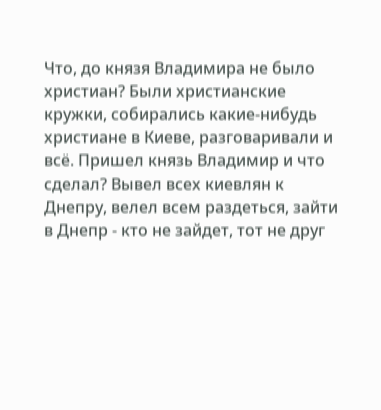Что, до князя Владимира не было христиан? Были христианские кружки, собирались какие-нибудь христиане в Киеве, разговаривали и всё. Пришел князь Владимир и что сделал? Вывел всех киевлян к Днепру, велел всем раздеться, зайти в Днепр - кто не зайдет, тот не друг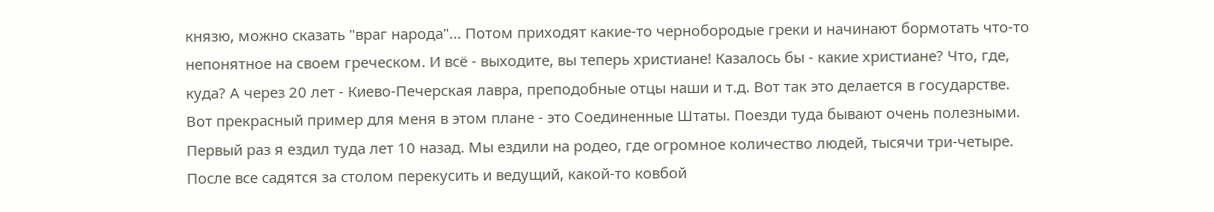князю, можно сказать "враг народа"... Потом приходят какие-то чернобородые греки и начинают бормотать что-то непонятное на своем греческом. И всё - выходите, вы теперь христиане! Казалось бы - какие христиане? Что, где, куда? А через 20 лет - Киево-Печерская лавра, преподобные отцы наши и т.д. Вот так это делается в государстве. Вот прекрасный пример для меня в этом плане - это Соединенные Штаты. Поезди туда бывают очень полезными. Первый раз я ездил туда лет 10 назад. Мы ездили на родео, где огромное количество людей, тысячи три-четыре. После все садятся за столом перекусить и ведущий, какой-то ковбой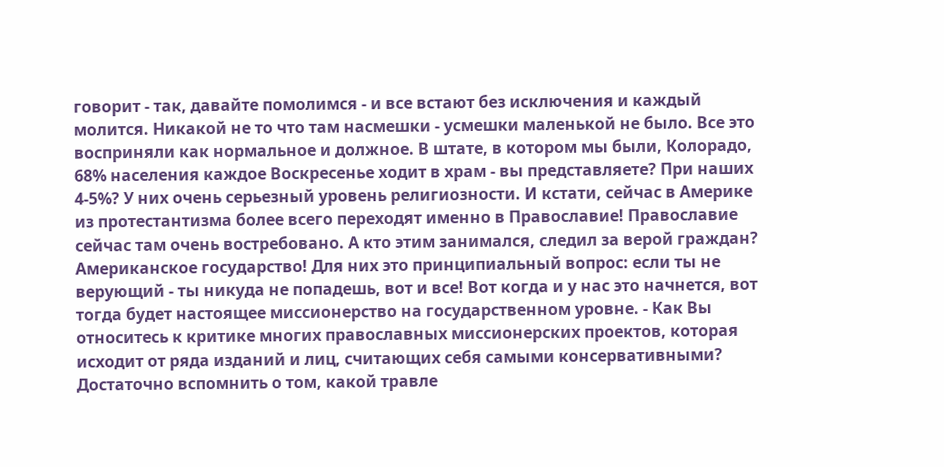говорит - так, давайте помолимся - и все встают без исключения и каждый молится. Никакой не то что там насмешки - усмешки маленькой не было. Все это восприняли как нормальное и должное. В штате, в котором мы были, Колорадо, 68% населения каждое Воскресенье ходит в храм - вы представляете? При наших 4-5%? У них очень серьезный уровень религиозности. И кстати, сейчас в Америке из протестантизма более всего переходят именно в Православие! Православие сейчас там очень востребовано. А кто этим занимался, следил за верой граждан? Американское государство! Для них это принципиальный вопрос: если ты не верующий - ты никуда не попадешь, вот и все! Вот когда и у нас это начнется, вот тогда будет настоящее миссионерство на государственном уровне. - Как Вы относитесь к критике многих православных миссионерских проектов, которая исходит от ряда изданий и лиц, считающих себя самыми консервативными? Достаточно вспомнить о том, какой травле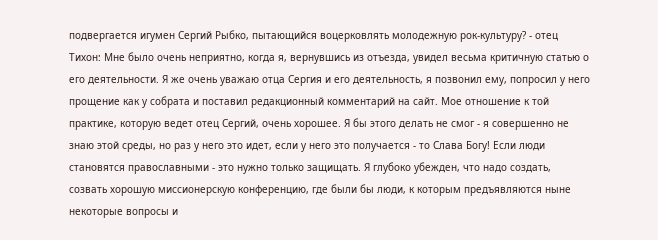подвергается игумен Сергий Рыбко, пытающийся воцерковлять молодежную рок-культуру? - отец Тихон: Мне было очень неприятно, когда я, вернувшись из отъезда, увидел весьма критичную статью о его деятельности. Я же очень уважаю отца Сергия и его деятельность, я позвонил ему, попросил у него прощение как у собрата и поставил редакционный комментарий на сайт. Мое отношение к той практике, которую ведет отец Сергий, очень хорошее. Я бы этого делать не смог - я совершенно не знаю этой среды, но раз у него это идет, если у него это получается - то Слава Богу! Если люди становятся православными - это нужно только защищать. Я глубоко убежден, что надо создать, созвать хорошую миссионерскую конференцию, где были бы люди, к которым предъявляются ныне некоторые вопросы и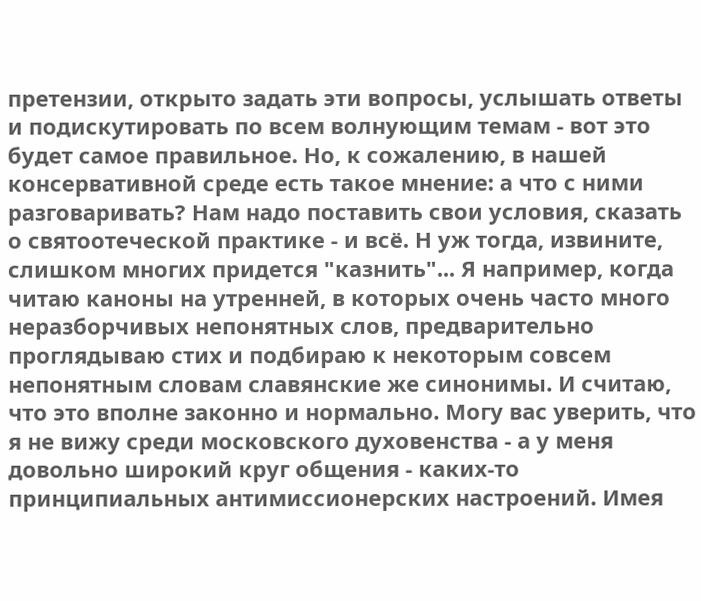претензии, открыто задать эти вопросы, услышать ответы и подискутировать по всем волнующим темам - вот это будет самое правильное. Но, к сожалению, в нашей консервативной среде есть такое мнение: а что с ними разговаривать? Нам надо поставить свои условия, сказать о святоотеческой практике - и всё. Н уж тогда, извините, слишком многих придется "казнить"... Я например, когда читаю каноны на утренней, в которых очень часто много неразборчивых непонятных слов, предварительно проглядываю стих и подбираю к некоторым совсем непонятным словам славянские же синонимы. И считаю, что это вполне законно и нормально. Могу вас уверить, что я не вижу среди московского духовенства - а у меня довольно широкий круг общения - каких-то принципиальных антимиссионерских настроений. Имея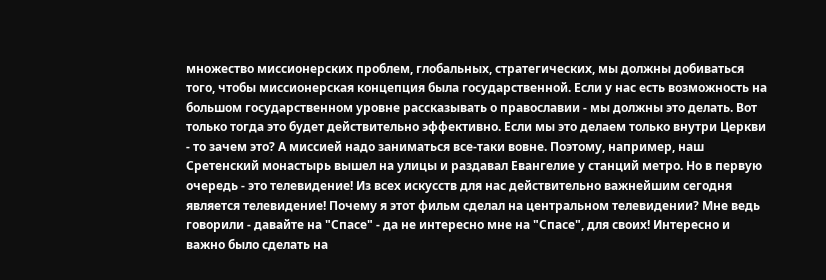множество миссионерских проблем, глобальных, стратегических, мы должны добиваться того, чтобы миссионерская концепция была государственной. Если у нас есть возможность на большом государственном уровне рассказывать о православии - мы должны это делать. Вот только тогда это будет действительно эффективно. Если мы это делаем только внутри Церкви - то зачем это? А миссией надо заниматься все-таки вовне. Поэтому, например, наш Сретенский монастырь вышел на улицы и раздавал Евангелие у станций метро. Но в первую очередь - это телевидение! Из всех искусств для нас действительно важнейшим сегодня является телевидение! Почему я этот фильм сделал на центральном телевидении? Мне ведь говорили - давайте на "Спасе" - да не интересно мне на "Спасе", для своих! Интересно и важно было сделать на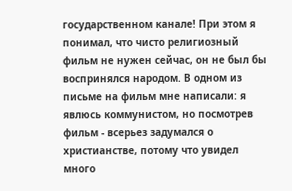государственном канале! При этом я понимал, что чисто религиозный фильм не нужен сейчас, он не был бы воспринялся народом. В одном из письме на фильм мне написали: я явлюсь коммунистом, но посмотрев фильм - всерьез задумался о христианстве, потому что увидел много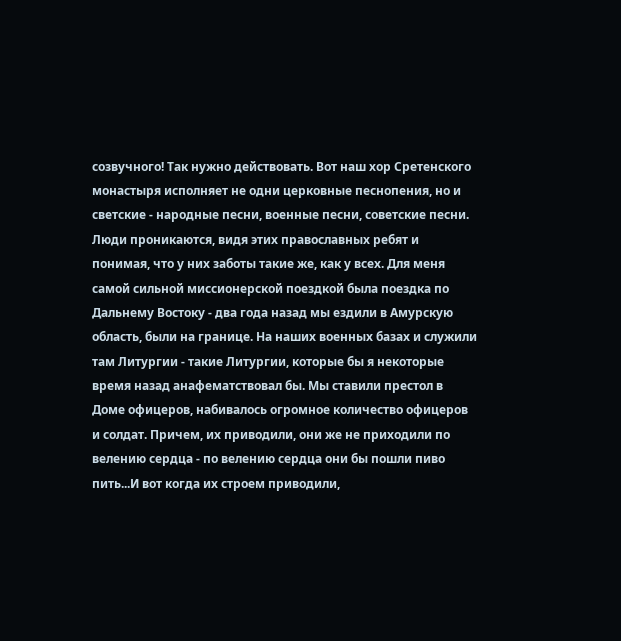созвучного! Так нужно действовать. Вот наш хор Сретенского монастыря исполняет не одни церковные песнопения, но и светские - народные песни, военные песни, советские песни. Люди проникаются, видя этих православных ребят и понимая, что у них заботы такие же, как у всех. Для меня самой сильной миссионерской поездкой была поездка по Дальнему Востоку - два года назад мы ездили в Амурскую область, были на границе. На наших военных базах и служили там Литургии - такие Литургии, которые бы я некоторые время назад анафематствовал бы. Мы ставили престол в Доме офицеров, набивалось огромное количество офицеров и солдат. Причем, их приводили, они же не приходили по велению сердца - по велению сердца они бы пошли пиво пить...И вот когда их строем приводили,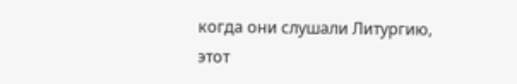когда они слушали Литургию, этот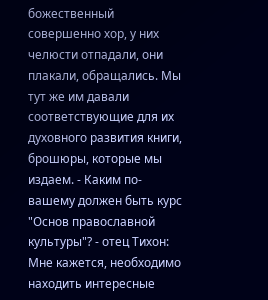божественный совершенно хор, у них челюсти отпадали, они плакали, обращались. Мы тут же им давали соответствующие для их духовного развития книги, брошюры, которые мы издаем. - Каким по-вашему должен быть курс "Основ православной культуры"? - отец Тихон: Мне кажется, необходимо находить интересные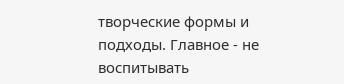творческие формы и подходы. Главное - не воспитывать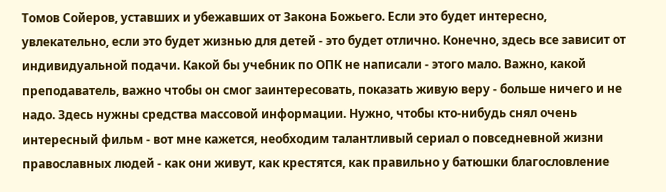Томов Сойеров, уставших и убежавших от Закона Божьего. Если это будет интересно, увлекательно, если это будет жизнью для детей - это будет отлично. Конечно, здесь все зависит от индивидуальной подачи. Какой бы учебник по ОПК не написали - этого мало. Важно, какой преподаватель, важно чтобы он смог заинтересовать, показать живую веру - больше ничего и не надо. Здесь нужны средства массовой информации. Нужно, чтобы кто-нибудь снял очень интересный фильм - вот мне кажется, необходим талантливый сериал о повседневной жизни православных людей - как они живут, как крестятся, как правильно у батюшки благословление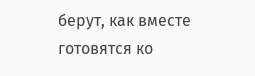берут, как вместе готовятся ко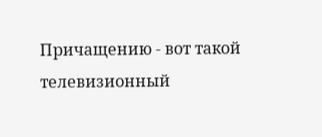Причащению - вот такой телевизионный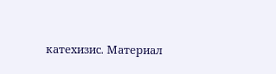катехизис. Материал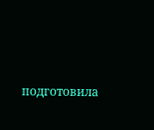подготовила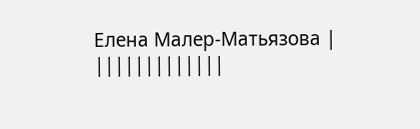Елена Малер-Матьязова |
|||||||||||||